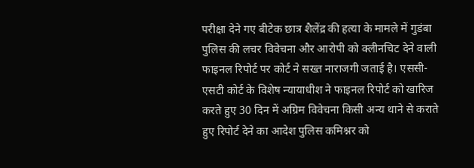परीक्षा देने गए बीटेक छात्र शैलेंद्र की हत्या के मामले में गुडंबा पुलिस की लचर विवेचना और आरोपी को क्लीनचिट देने वाली फाइनल रिपोर्ट पर कोर्ट ने सख्त नाराजगी जताई है। एससी-एसटी कोर्ट के विशेष न्यायाधीश ने फाइनल रिपोर्ट को खारिज करते हुए 30 दिन में अग्रिम विवेचना किसी अन्य थाने से कराते हुए रिपोर्ट देने का आदेश पुलिस कमिश्नर को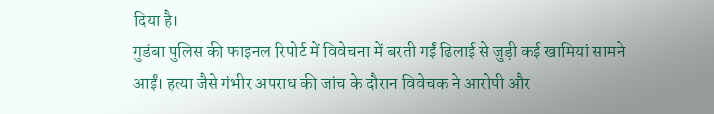दिया है।
गुडंबा पुलिस की फाइनल रिपोर्ट में विवेचना में बरती गईं ढिलाई से जुड़ी कई खामियां सामने आईं। हत्या जैसे गंभीर अपराध की जांच के दौरान विवेचक ने आरोपी और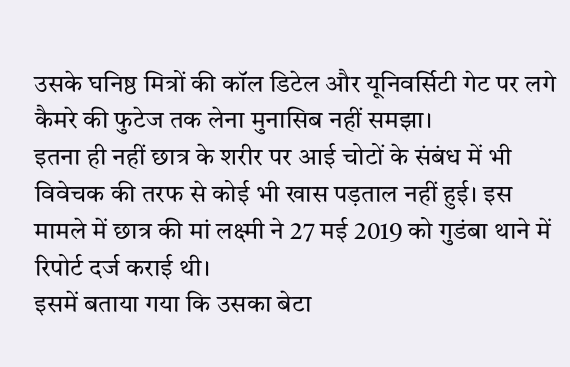उसके घनिष्ठ मित्रों की कॉल डिटेल और यूनिवर्सिटी गेट पर लगे कैमरे की फुटेज तक लेना मुनासिब नहीं समझा।
इतना ही नहीं छात्र के शरीर पर आई चोटों के संबंध में भी विवेचक की तरफ से कोई भी खास पड़ताल नहीं हुई। इस मामले में छात्र की मां लक्ष्मी ने 27 मई 2019 को गुडंबा थाने में रिपोर्ट दर्ज कराई थी।
इसमें बताया गया कि उसका बेटा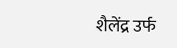शैलेंद्र उर्फ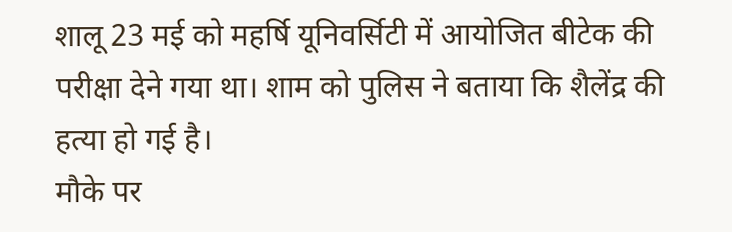शालू 23 मई को महर्षि यूनिवर्सिटी में आयोजित बीटेक की परीक्षा देने गया था। शाम को पुलिस ने बताया कि शैलेंद्र की हत्या हो गई है।
मौके पर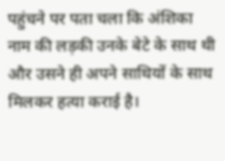पहुंचने पर पता चला कि अंशिका नाम की लड़की उनके बेटे के साथ थी और उसने ही अपने साथियों के साथ मिलकर हत्या कराई है।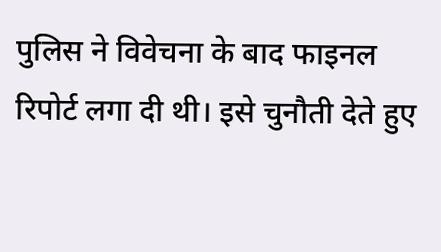पुलिस ने विवेचना के बाद फाइनल रिपोर्ट लगा दी थी। इसे चुनौती देते हुए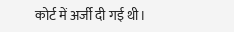कोर्ट में अर्जी दी गई थी।